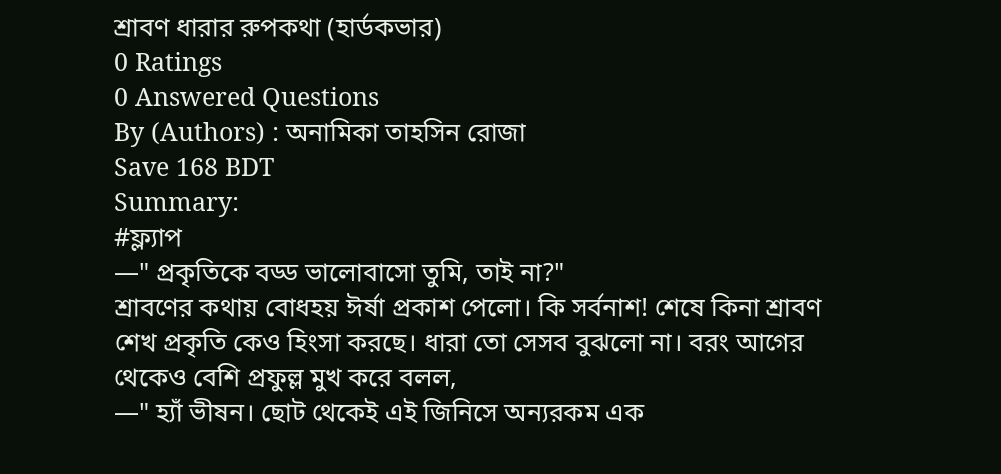শ্রাবণ ধারার রুপকথা (হার্ডকভার)
0 Ratings
0 Answered Questions
By (Authors) : অনামিকা তাহসিন রোজা
Save 168 BDT
Summary:
#ফ্ল্যাপ
—" প্রকৃতিকে বড্ড ভালোবাসো তুমি, তাই না?"
শ্রাবণের কথায় বোধহয় ঈর্ষা প্রকাশ পেলো। কি সর্বনাশ! শেষে কিনা শ্রাবণ শেখ প্রকৃতি কেও হিংসা করছে। ধারা তো সেসব বুঝলো না। বরং আগের থেকেও বেশি প্রফুল্ল মুখ করে বলল,
—" হ্যাঁ ভীষন। ছোট থেকেই এই জিনিসে অন্যরকম এক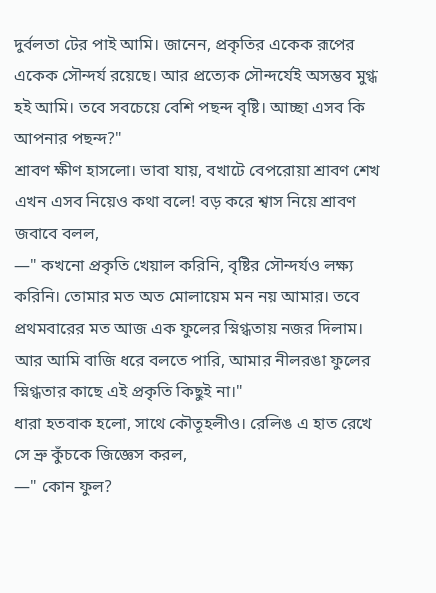দুর্বলতা টের পাই আমি। জানেন, প্রকৃতির একেক রূপের একেক সৌন্দর্য রয়েছে। আর প্রত্যেক সৌন্দর্যেই অসম্ভব মুগ্ধ হই আমি। তবে সবচেয়ে বেশি পছন্দ বৃষ্টি। আচ্ছা এসব কি আপনার পছন্দ?"
শ্রাবণ ক্ষীণ হাসলো। ভাবা যায়, বখাটে বেপরোয়া শ্রাবণ শেখ এখন এসব নিয়েও কথা বলে! বড় করে শ্বাস নিয়ে শ্রাবণ জবাবে বলল,
—" কখনো প্রকৃতি খেয়াল করিনি, বৃষ্টির সৌন্দর্যও লক্ষ্য করিনি। তোমার মত অত মোলায়েম মন নয় আমার। তবে প্রথমবারের মত আজ এক ফুলের স্নিগ্ধতায় নজর দিলাম। আর আমি বাজি ধরে বলতে পারি, আমার নীলরঙা ফুলের স্নিগ্ধতার কাছে এই প্রকৃতি কিছুই না।"
ধারা হতবাক হলো, সাথে কৌতূহলীও। রেলিঙ এ হাত রেখে সে ভ্রু কুঁচকে জিজ্ঞেস করল,
—" কোন ফুল?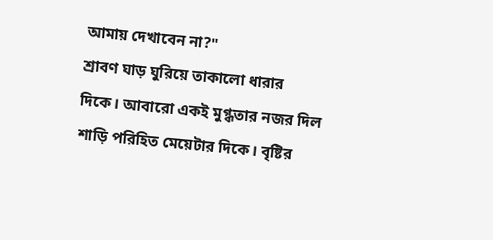আমায় দেখাবেন না?"
শ্রাবণ ঘাড় ঘুরিয়ে তাকালো ধারার দিকে। আবারো একই মুগ্ধতার নজর দিল শাড়ি পরিহিত মেয়েটার দিকে। বৃষ্টির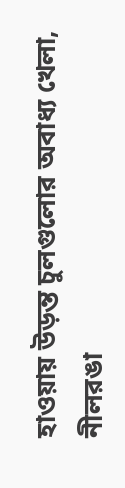হাওয়ায় উড়ন্ত চুলগুলোর অবাধ্য খেলা, নীলরঙা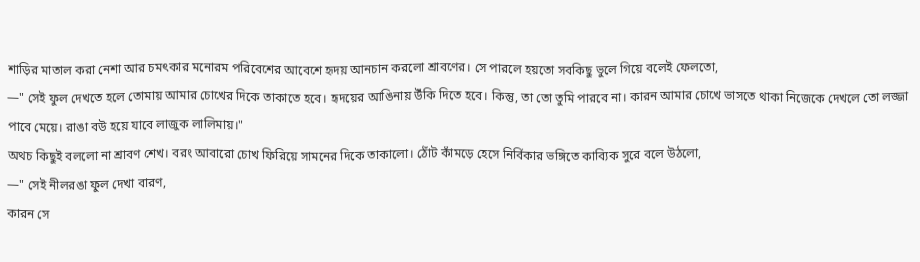শাড়ির মাতাল করা নেশা আর চমৎকার মনোরম পরিবেশের আবেশে হৃদয় আনচান করলো শ্রাবণের। সে পারলে হয়তো সবকিছু ভুলে গিয়ে বলেই ফেলতো,
—" সেই ফুল দেখতে হলে তোমায় আমার চোখের দিকে তাকাতে হবে। হৃদয়ের আঙিনায় উঁকি দিতে হবে। কিন্তু, তা তো তুমি পারবে না। কারন আমার চোখে ভাসতে থাকা নিজেকে দেখলে তো লজ্জা পাবে মেয়ে। রাঙা বউ হয়ে যাবে লাজুক লালিমায়।"
অথচ কিছুই বললো না শ্রাবণ শেখ। বরং আবারো চোখ ফিরিয়ে সামনের দিকে তাকালো। ঠোঁট কাঁমড়ে হেসে নির্বিকার ভঙ্গিতে কাব্যিক সুরে বলে উঠলো,
—" সেই নীলরঙা ফুল দেখা বারণ,
কারন সে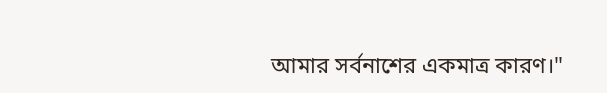আমার সর্বনাশের একমাত্র কারণ।"